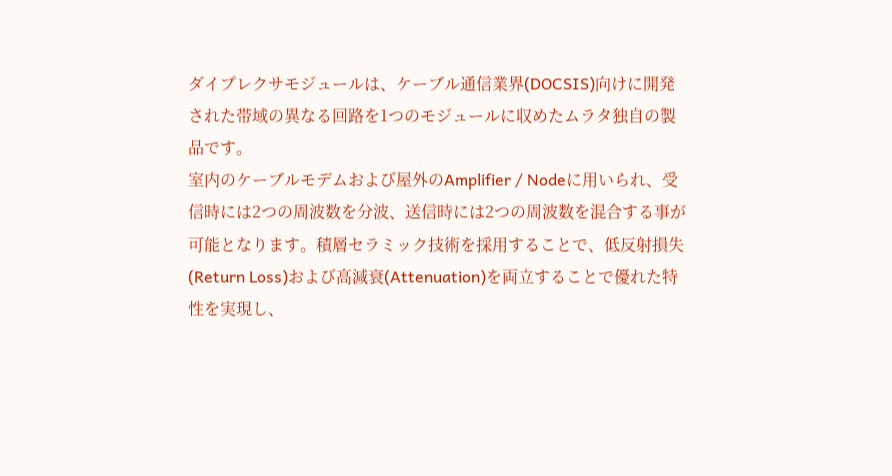ダイプレクサモジュールは、ケーブル通信業界(DOCSIS)向けに開発された帯域の異なる回路を1つのモジュールに収めたムラタ独自の製品です。
室内のケーブルモデムおよび屋外のAmplifier / Nodeに用いられ、受信時には2つの周波数を分波、送信時には2つの周波数を混合する事が可能となります。積層セラミック技術を採用することで、低反射損失(Return Loss)および高減衰(Attenuation)を両立することで優れた特性を実現し、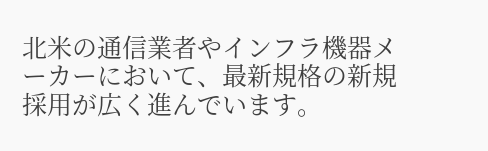北米の通信業者やインフラ機器メーカーにおいて、最新規格の新規採用が広く進んでいます。